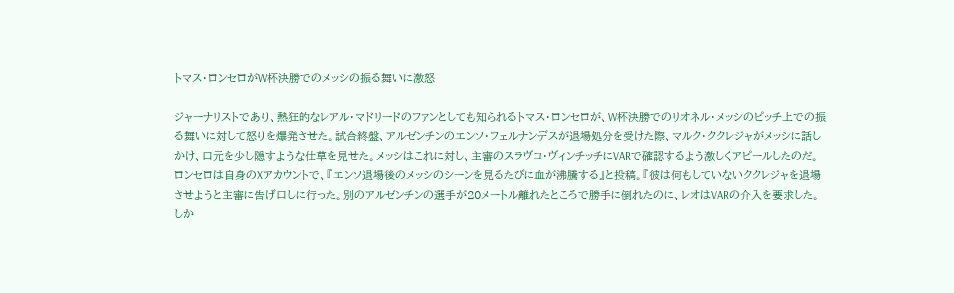トマス・ロンセロがW杯決勝でのメッシの振る舞いに激怒

ジャーナリストであり、熱狂的なレアル・マドリードのファンとしても知られるトマス・ロンセロが、W杯決勝でのリオネル・メッシのピッチ上での振る舞いに対して怒りを爆発させた。試合終盤、アルゼンチンのエンソ・フェルナンデスが退場処分を受けた際、マルク・ククレジャがメッシに話しかけ、口元を少し隠すような仕草を見せた。メッシはこれに対し、主審のスラヴコ・ヴィンチッチにVARで確認するよう激しくアピールしたのだ。ロンセロは自身のXアカウントで、『エンソ退場後のメッシのシーンを見るたびに血が沸騰する』と投稿。『彼は何もしていないククレジャを退場させようと主審に告げ口しに行った。別のアルゼンチンの選手が20メートル離れたところで勝手に倒れたのに、レオはVARの介入を要求した。しか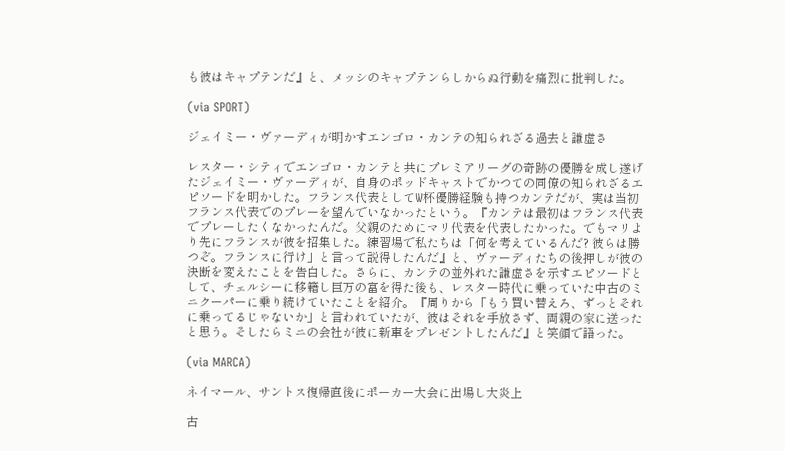も彼はキャプテンだ』と、メッシのキャプテンらしからぬ行動を痛烈に批判した。

(via SPORT)

ジェイミー・ヴァーディが明かすエンゴロ・カンテの知られざる過去と謙虚さ

レスター・シティでエンゴロ・カンテと共にプレミアリーグの奇跡の優勝を成し遂げたジェイミー・ヴァーディが、自身のポッドキャストでかつての同僚の知られざるエピソードを明かした。フランス代表としてW杯優勝経験も持つカンテだが、実は当初フランス代表でのプレーを望んでいなかったという。『カンテは最初はフランス代表でプレーしたくなかったんだ。父親のためにマリ代表を代表したかった。でもマリより先にフランスが彼を招集した。練習場で私たちは「何を考えているんだ? 彼らは勝つぞ。フランスに行け」と言って説得したんだ』と、ヴァーディたちの後押しが彼の決断を変えたことを告白した。さらに、カンテの並外れた謙虚さを示すエピソードとして、チェルシーに移籍し巨万の富を得た後も、レスター時代に乗っていた中古のミニクーパーに乗り続けていたことを紹介。『周りから「もう買い替えろ、ずっとそれに乗ってるじゃないか」と言われていたが、彼はそれを手放さず、両親の家に送ったと思う。そしたらミニの会社が彼に新車をプレゼントしたんだ』と笑顔で語った。

(via MARCA)

ネイマール、サントス復帰直後にポーカー大会に出場し大炎上

古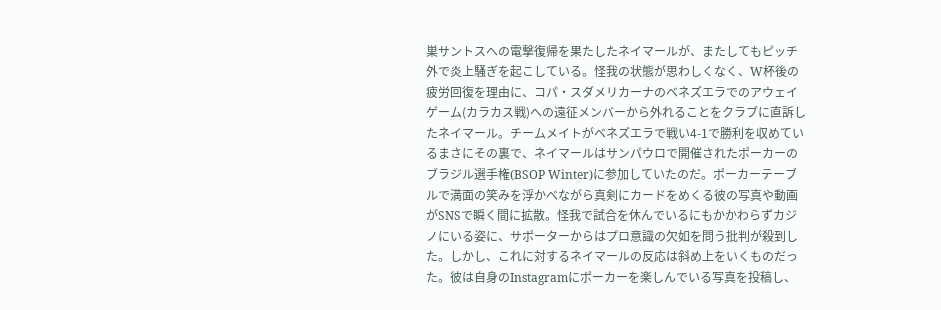巣サントスへの電撃復帰を果たしたネイマールが、またしてもピッチ外で炎上騒ぎを起こしている。怪我の状態が思わしくなく、W杯後の疲労回復を理由に、コパ・スダメリカーナのベネズエラでのアウェイゲーム(カラカス戦)への遠征メンバーから外れることをクラブに直訴したネイマール。チームメイトがベネズエラで戦い4-1で勝利を収めているまさにその裏で、ネイマールはサンパウロで開催されたポーカーのブラジル選手権(BSOP Winter)に参加していたのだ。ポーカーテーブルで満面の笑みを浮かべながら真剣にカードをめくる彼の写真や動画がSNSで瞬く間に拡散。怪我で試合を休んでいるにもかかわらずカジノにいる姿に、サポーターからはプロ意識の欠如を問う批判が殺到した。しかし、これに対するネイマールの反応は斜め上をいくものだった。彼は自身のInstagramにポーカーを楽しんでいる写真を投稿し、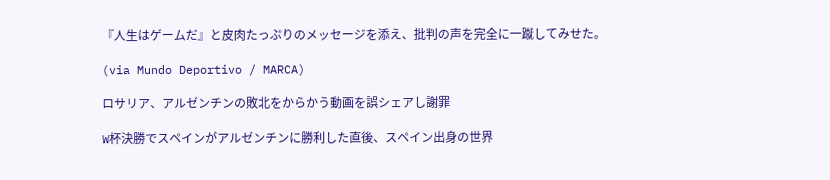『人生はゲームだ』と皮肉たっぷりのメッセージを添え、批判の声を完全に一蹴してみせた。

(via Mundo Deportivo / MARCA)

ロサリア、アルゼンチンの敗北をからかう動画を誤シェアし謝罪

W杯決勝でスペインがアルゼンチンに勝利した直後、スペイン出身の世界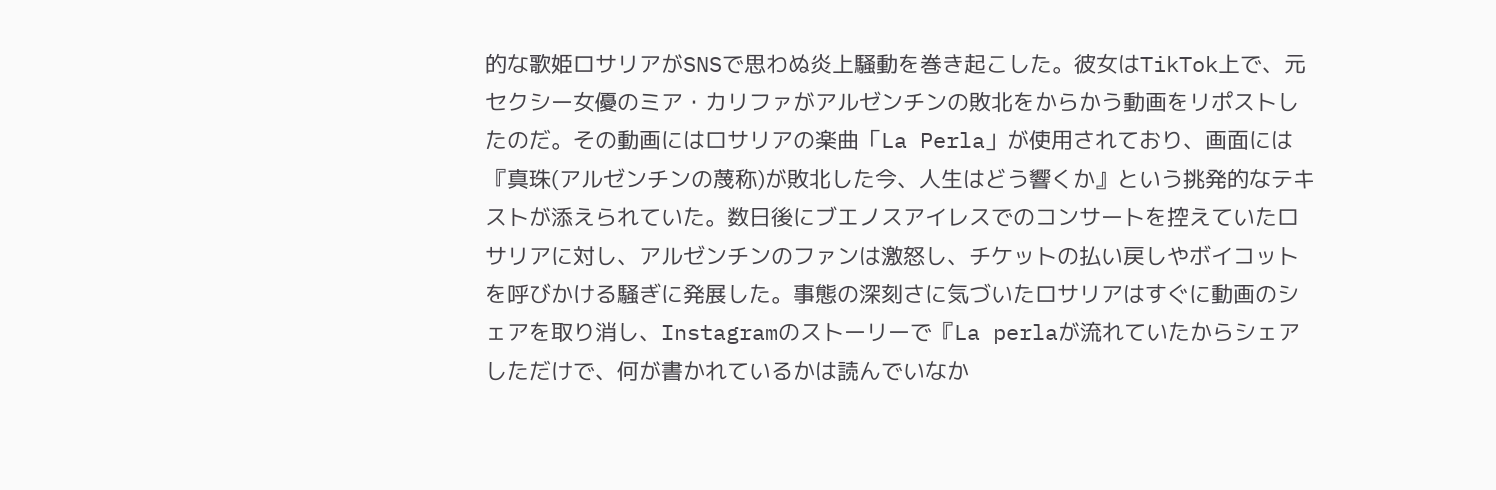的な歌姫ロサリアがSNSで思わぬ炎上騒動を巻き起こした。彼女はTikTok上で、元セクシー女優のミア・カリファがアルゼンチンの敗北をからかう動画をリポストしたのだ。その動画にはロサリアの楽曲「La Perla」が使用されており、画面には『真珠(アルゼンチンの蔑称)が敗北した今、人生はどう響くか』という挑発的なテキストが添えられていた。数日後にブエノスアイレスでのコンサートを控えていたロサリアに対し、アルゼンチンのファンは激怒し、チケットの払い戻しやボイコットを呼びかける騒ぎに発展した。事態の深刻さに気づいたロサリアはすぐに動画のシェアを取り消し、Instagramのストーリーで『La perlaが流れていたからシェアしただけで、何が書かれているかは読んでいなか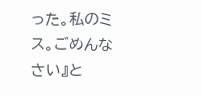った。私のミス。ごめんなさい』と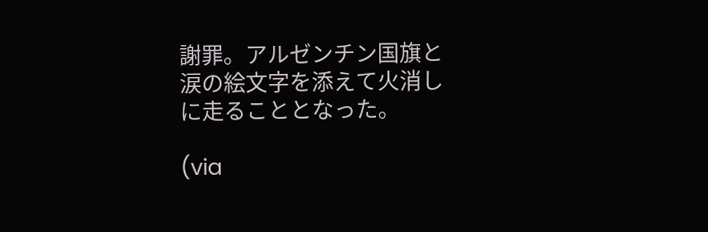謝罪。アルゼンチン国旗と涙の絵文字を添えて火消しに走ることとなった。

(via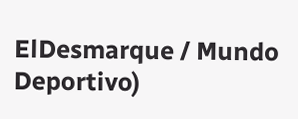ElDesmarque / Mundo Deportivo)